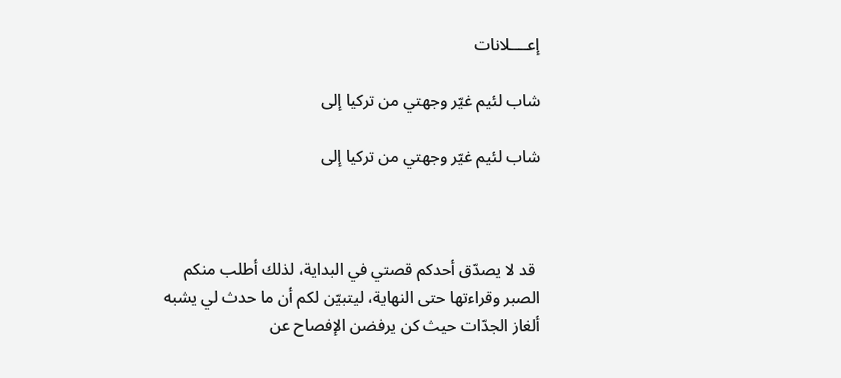إعــــلانات

شاب لئيم غيّر وجهتي من تركيا إلى

شاب لئيم غيّر وجهتي من تركيا إلى



 قد لا يصدّق أحدكم قصتي في البداية، لذلك أطلب منكم الصبر وقراءتها حتى النهاية، ليتبيّن لكم أن ما حدث لي يشبه ألغاز الجدّات حيث كن يرفضن الإفصاح عن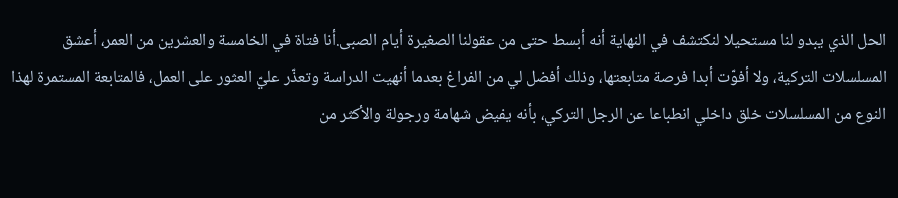الحل الذي يبدو لنا مستحيلا لنكتشف في النهاية أنه أبسط حتى من عقولنا الصغيرة أيام الصبى.أنا فتاة في الخامسة والعشرين من العمر، أعشق المسلسلات التركية، ولا أفوّت أبدا فرصة متابعتها، وذلك أفضل لي من الفراغ بعدما أنهيت الدراسة وتعذّر عليّ العثور على العمل، فالمتابعة المستمرة لهذا النوع من المسلسلات خلق داخلي انطباعا عن الرجل التركي، بأنه يفيض شهامة ورجولة والأكثر من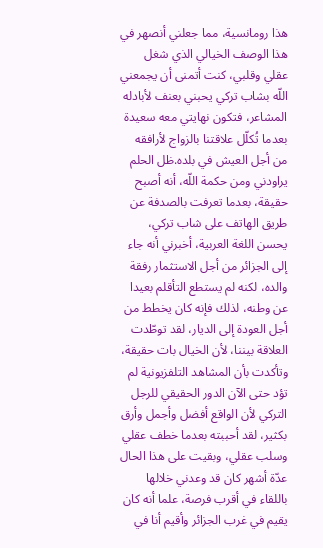هذا رومانسية، مما جعلني أنصهر في هذا الوصف الخيالي الذي شغل عقلي وقلبي، كنت أتمنى أن يجمعني اللّه بشاب تركي يحبني بعنف لأبادله المشاعر، فتكون نهايتي معه سعيدة بعدما تُكلّل علاقتنا بالزواج لأرافقه من أجل العيش في بلده.ظل الحلم يراودني ومن حكمة اللّه، أنه أصبح حقيقة، بعدما تعرفت بالصدفة عن طريق الهاتف على شاب تركي، يحسن اللغة العربية، أخبرني أنه جاء إلى الجزائر من أجل الاستثمار رفقة والده، لكنه لم يستطع التأقلم بعيدا عن وطنه، لذلك فإنه كان يخطط من أجل العودة إلى الديار، لقد توطّدت العلاقة بيننا، لأن الخيال بات حقيقة، وتأكدت بأن المشاهد التلفزيونية لم تؤد حتى الآن الدور الحقيقي للرجل التركي لأن الواقع أفضل وأجمل وأرق بكثير، لقد أحببته بعدما خطف عقلي وسلب عقلي، وبقيت على هذا الحال عدّة أشهر كان قد وعدني خلالها باللقاء في أقرب فرصة، علما أنه كان يقيم في غرب الجزائر وأقيم أنا في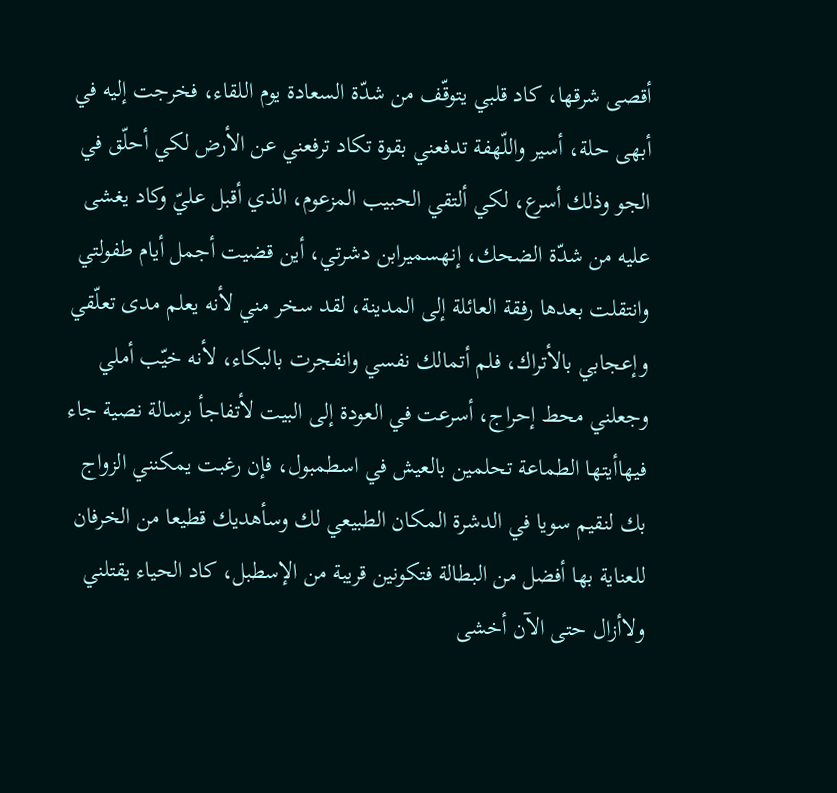أقصى شرقها، كاد قلبي يتوقّف من شدّة السعادة يوم اللقاء، فخرجت إليه في أبهى حلة، أسير واللّهفة تدفعني بقوة تكاد ترفعني عن الأرض لكي أحلّق في الجو وذلك أسرع، لكي ألتقي الحبيب المزعوم، الذي أقبل عليّ وكاد يغشى عليه من شدّة الضحك، إنهسميرابن دشرتي، أين قضيت أجمل أيام طفولتي وانتقلت بعدها رفقة العائلة إلى المدينة، لقد سخر مني لأنه يعلم مدى تعلّقي وإعجابي بالأتراك، فلم أتمالك نفسي وانفجرت بالبكاء، لأنه خيّب أملي وجعلني محط إحراج، أسرعت في العودة إلى البيت لأتفاجأ برسالة نصية جاء فيهاأيتها الطماعة تحلمين بالعيش في اسطمبول، فإن رغبت يمكنني الزواج بك لنقيم سويا في الدشرة المكان الطبيعي لك وسأهديك قطيعا من الخرفان للعناية بها أفضل من البطالة فتكونين قريبة من الإسطبل، كاد الحياء يقتلني ولاأزال حتى الآن أخشى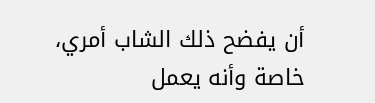أن يفضح ذلك الشاب أمري، خاصة وأنه يعمل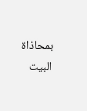بمحاذاة البيت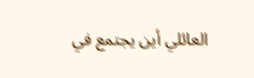العائلي أين يجتمع في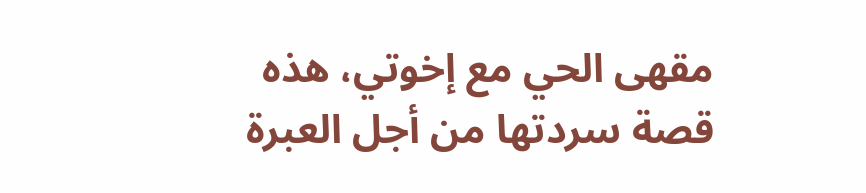مقهى الحي مع إخوتي، هذه قصة سردتها من أجل العبرة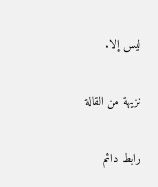ليس إلا.

نزيهة من القالة

رابط دائم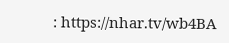: https://nhar.tv/wb4BA